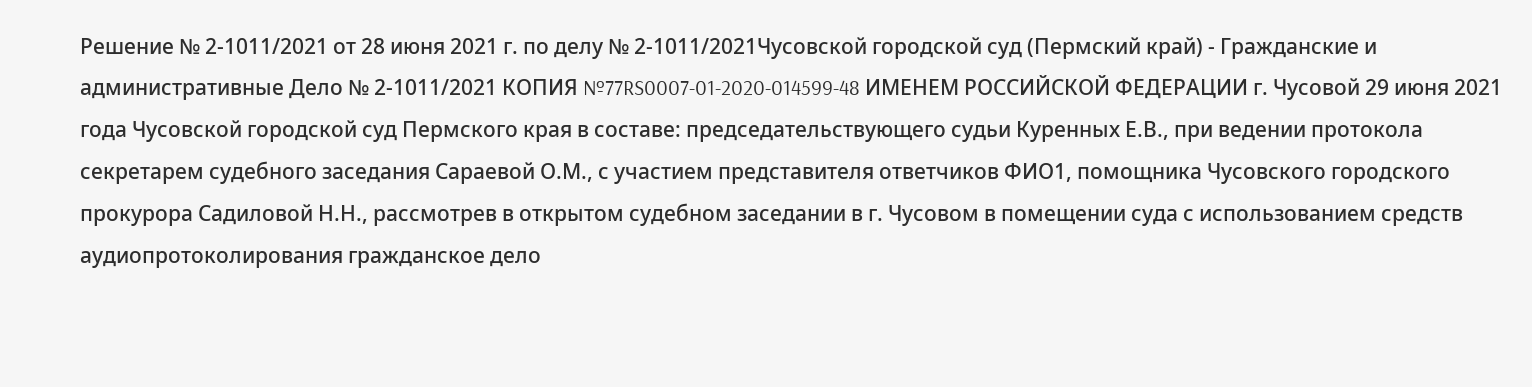Решение № 2-1011/2021 от 28 июня 2021 г. по делу № 2-1011/2021Чусовской городской суд (Пермский край) - Гражданские и административные Дело № 2-1011/2021 КОПИЯ №77RS0007-01-2020-014599-48 ИМЕНЕМ РОССИЙСКОЙ ФЕДЕРАЦИИ г. Чусовой 29 июня 2021 года Чусовской городской суд Пермского края в составе: председательствующего судьи Куренных Е.В., при ведении протокола секретарем судебного заседания Сараевой О.М., с участием представителя ответчиков ФИО1, помощника Чусовского городского прокурора Садиловой Н.Н., рассмотрев в открытом судебном заседании в г. Чусовом в помещении суда с использованием средств аудиопротоколирования гражданское дело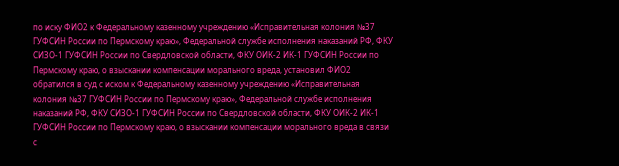по иску ФИО2 к Федеральному казенному учреждению «Исправительная колония №37 ГУФСИН России по Пермскому краю», Федеральной службе исполнения наказаний РФ, ФКУ СИЗО-1 ГУФСИН России по Свердловской области, ФКУ ОИК-2 ИК-1 ГУФСИН России по Пермскому краю, о взыскании компенсации морального вреда, установил ФИО2 обратился в суд с иском к Федеральному казенному учреждению «Исправительная колония №37 ГУФСИН России по Пермскому краю», Федеральной службе исполнения наказаний РФ, ФКУ СИЗО-1 ГУФСИН России по Свердловской области, ФКУ ОИК-2 ИК-1 ГУФСИН России по Пермскому краю, о взыскании компенсации морального вреда в связи с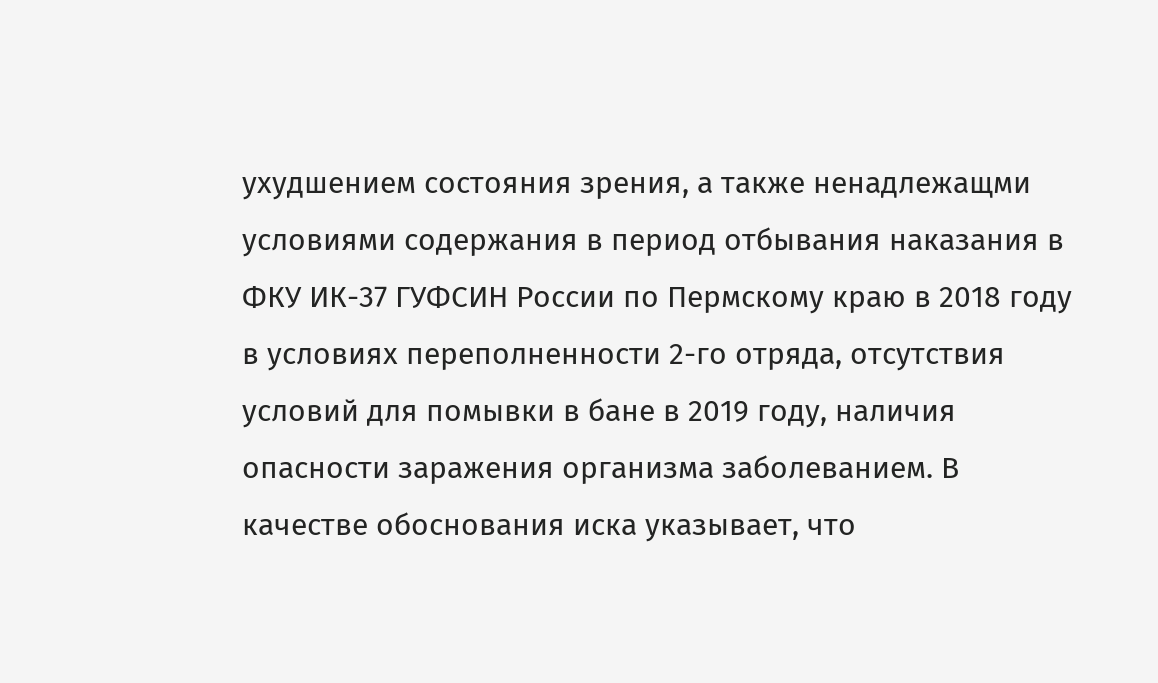ухудшением состояния зрения, а также ненадлежащми условиями содержания в период отбывания наказания в ФКУ ИК-37 ГУФСИН России по Пермскому краю в 2018 году в условиях переполненности 2-го отряда, отсутствия условий для помывки в бане в 2019 году, наличия опасности заражения организма заболеванием. В качестве обоснования иска указывает, что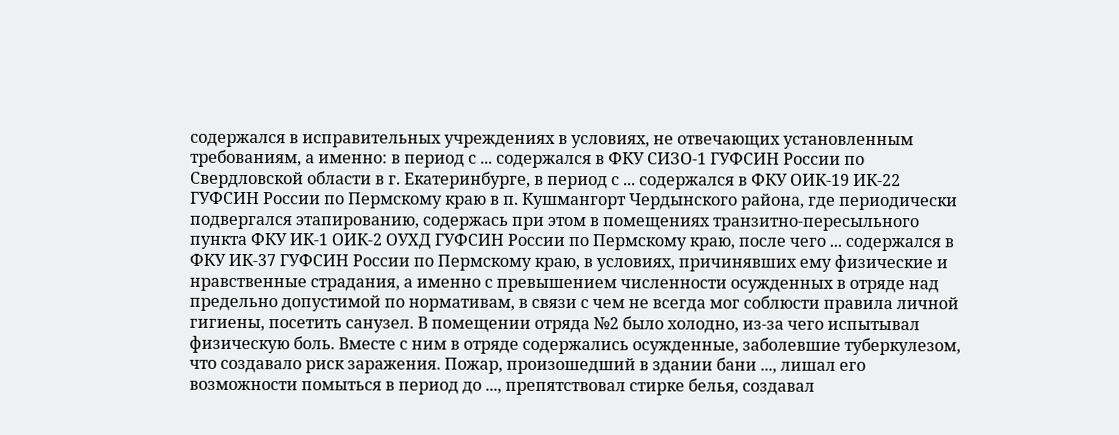содержался в исправительных учреждениях в условиях, не отвечающих установленным требованиям, а именно: в период с ... содержался в ФКУ СИЗО-1 ГУФСИН России по Свердловской области в г. Екатеринбурге, в период с ... содержался в ФКУ ОИК-19 ИК-22 ГУФСИН России по Пермскому краю в п. Кушмангорт Чердынского района, где периодически подвергался этапированию, содержась при этом в помещениях транзитно-пересыльного пункта ФКУ ИК-1 ОИК-2 ОУХД ГУФСИН России по Пермскому краю, после чего ... содержался в ФКУ ИК-37 ГУФСИН России по Пермскому краю, в условиях, причинявших ему физические и нравственные страдания, а именно с превышением численности осужденных в отряде над предельно допустимой по нормативам, в связи с чем не всегда мог соблюсти правила личной гигиены, посетить санузел. В помещении отряда №2 было холодно, из-за чего испытывал физическую боль. Вместе с ним в отряде содержались осужденные, заболевшие туберкулезом, что создавало риск заражения. Пожар, произошедший в здании бани ..., лишал его возможности помыться в период до ..., препятствовал стирке белья, создавал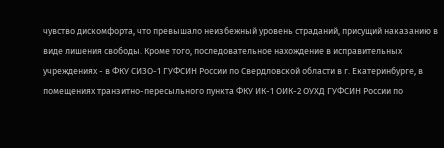чувство дискомфорта, что превышало неизбежный уровень страданий, присущий наказанию в виде лишения свободы. Кроме того, последовательное нахождение в исправительных учреждениях - в ФКУ СИЗО-1 ГУФСИН России по Свердловской области в г. Екатеринбурге, в помещениях транзитно-пересыльного пункта ФКУ ИК-1 ОИК-2 ОУХД ГУФСИН России по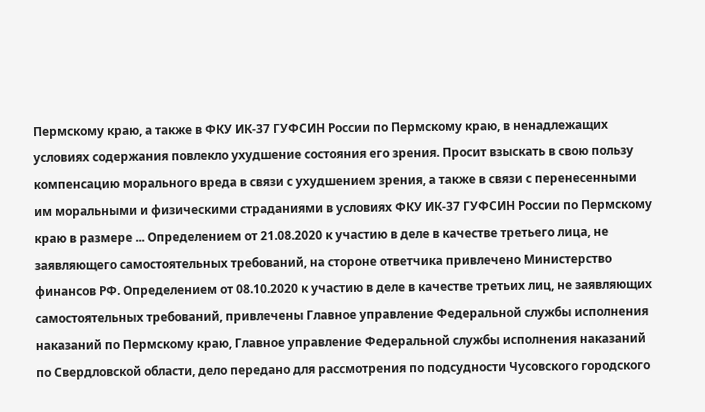Пермскому краю, а также в ФКУ ИК-37 ГУФСИН России по Пермскому краю, в ненадлежащих условиях содержания повлекло ухудшение состояния его зрения. Просит взыскать в свою пользу компенсацию морального вреда в связи с ухудшением зрения, а также в связи с перенесенными им моральными и физическими страданиями в условиях ФКУ ИК-37 ГУФСИН России по Пермскому краю в размере ... Определением от 21.08.2020 к участию в деле в качестве третьего лица, не заявляющего самостоятельных требований, на стороне ответчика привлечено Министерство финансов РФ. Определением от 08.10.2020 к участию в деле в качестве третьих лиц, не заявляющих самостоятельных требований, привлечены Главное управление Федеральной службы исполнения наказаний по Пермскому краю, Главное управление Федеральной службы исполнения наказаний по Свердловской области, дело передано для рассмотрения по подсудности Чусовского городского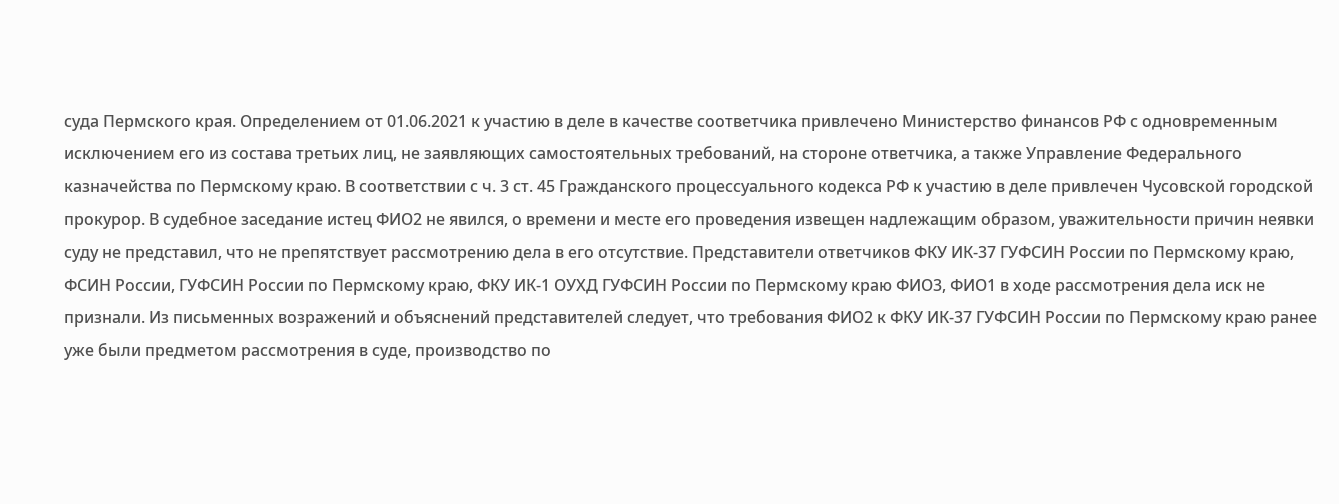суда Пермского края. Определением от 01.06.2021 к участию в деле в качестве соответчика привлечено Министерство финансов РФ с одновременным исключением его из состава третьих лиц, не заявляющих самостоятельных требований, на стороне ответчика, а также Управление Федерального казначейства по Пермскому краю. В соответствии с ч. 3 ст. 45 Гражданского процессуального кодекса РФ к участию в деле привлечен Чусовской городской прокурор. В судебное заседание истец ФИО2 не явился, о времени и месте его проведения извещен надлежащим образом, уважительности причин неявки суду не представил, что не препятствует рассмотрению дела в его отсутствие. Представители ответчиков ФКУ ИК-37 ГУФСИН России по Пермскому краю, ФСИН России, ГУФСИН России по Пермскому краю, ФКУ ИК-1 ОУХД ГУФСИН России по Пермскому краю ФИО3, ФИО1 в ходе рассмотрения дела иск не признали. Из письменных возражений и объяснений представителей следует, что требования ФИО2 к ФКУ ИК-37 ГУФСИН России по Пермскому краю ранее уже были предметом рассмотрения в суде, производство по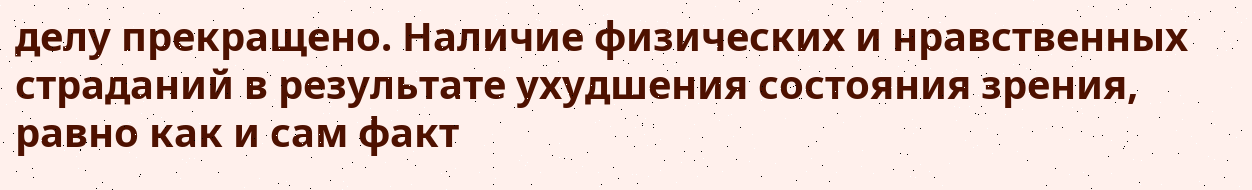делу прекращено. Наличие физических и нравственных страданий в результате ухудшения состояния зрения, равно как и сам факт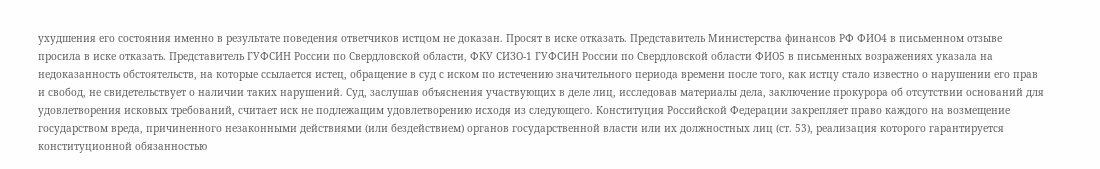ухудшения его состояния именно в результате поведения ответчиков истцом не доказан. Просят в иске отказать. Представитель Министерства финансов РФ ФИО4 в письменном отзыве просила в иске отказать. Представитель ГУФСИН России по Свердловской области, ФКУ СИЗО-1 ГУФСИН России по Свердловской области ФИО5 в письменных возражениях указала на недоказанность обстоятельств, на которые ссылается истец, обращение в суд с иском по истечению значительного периода времени после того, как истцу стало известно о нарушении его прав и свобод, не свидетельствует о наличии таких нарушений. Суд, заслушав объяснения участвующих в деле лиц, исследовав материалы дела, заключение прокурора об отсутствии оснований для удовлетворения исковых требований, считает иск не подлежащим удовлетворению исходя из следующего. Конституция Российской Федерации закрепляет право каждого на возмещение государством вреда, причиненного незаконными действиями (или бездействием) органов государственной власти или их должностных лиц (ст. 53), реализация которого гарантируется конституционной обязанностью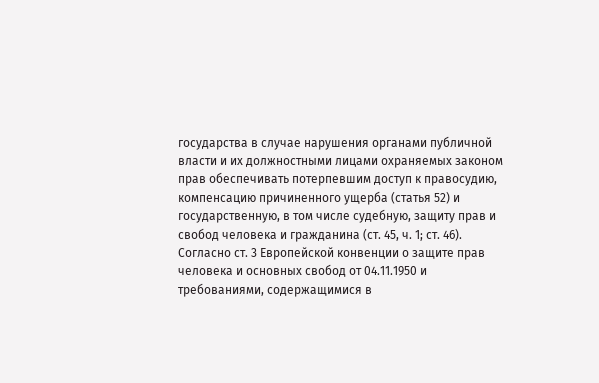государства в случае нарушения органами публичной власти и их должностными лицами охраняемых законом прав обеспечивать потерпевшим доступ к правосудию, компенсацию причиненного ущерба (статья 52) и государственную, в том числе судебную, защиту прав и свобод человека и гражданина (ст. 45, ч. 1; ст. 46). Согласно ст. 3 Европейской конвенции о защите прав человека и основных свобод от 04.11.1950 и требованиями, содержащимися в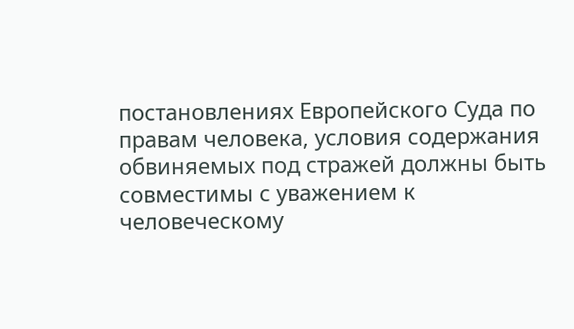постановлениях Европейского Суда по правам человека, условия содержания обвиняемых под стражей должны быть совместимы с уважением к человеческому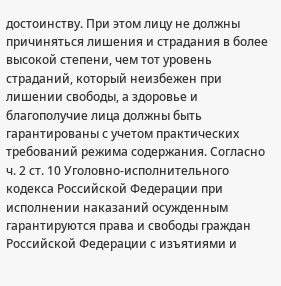достоинству. При этом лицу не должны причиняться лишения и страдания в более высокой степени, чем тот уровень страданий, который неизбежен при лишении свободы, а здоровье и благополучие лица должны быть гарантированы с учетом практических требований режима содержания. Согласно ч. 2 ст. 10 Уголовно-исполнительного кодекса Российской Федерации при исполнении наказаний осужденным гарантируются права и свободы граждан Российской Федерации с изъятиями и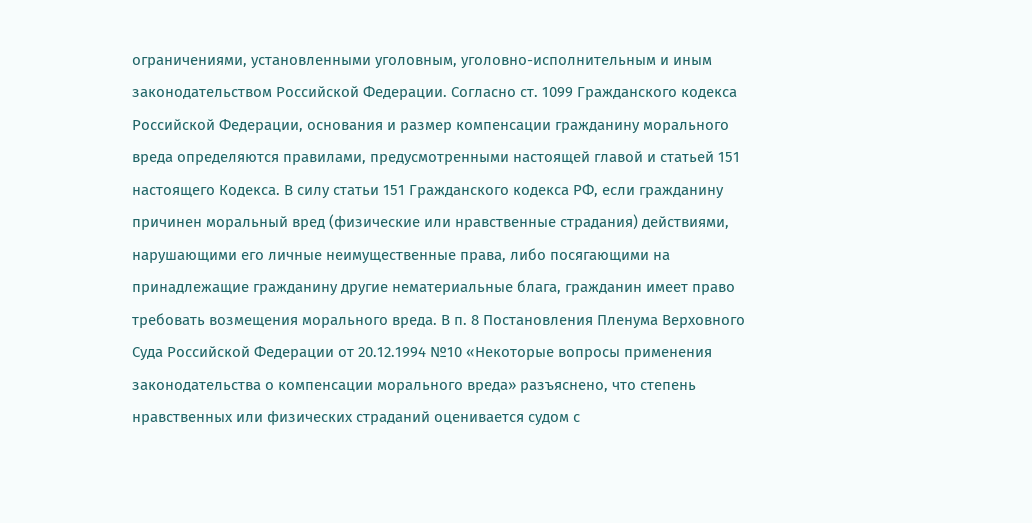ограничениями, установленными уголовным, уголовно-исполнительным и иным законодательством Российской Федерации. Согласно ст. 1099 Гражданского кодекса Российской Федерации, основания и размер компенсации гражданину морального вреда определяются правилами, предусмотренными настоящей главой и статьей 151 настоящего Кодекса. В силу статьи 151 Гражданского кодекса РФ, если гражданину причинен моральный вред (физические или нравственные страдания) действиями, нарушающими его личные неимущественные права, либо посягающими на принадлежащие гражданину другие нематериальные блага, гражданин имеет право требовать возмещения морального вреда. В п. 8 Постановления Пленума Верховного Суда Российской Федерации от 20.12.1994 №10 «Некоторые вопросы применения законодательства о компенсации морального вреда» разъяснено, что степень нравственных или физических страданий оценивается судом с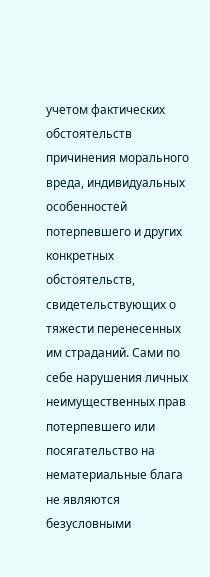учетом фактических обстоятельств причинения морального вреда, индивидуальных особенностей потерпевшего и других конкретных обстоятельств, свидетельствующих о тяжести перенесенных им страданий. Сами по себе нарушения личных неимущественных прав потерпевшего или посягательство на нематериальные блага не являются безусловными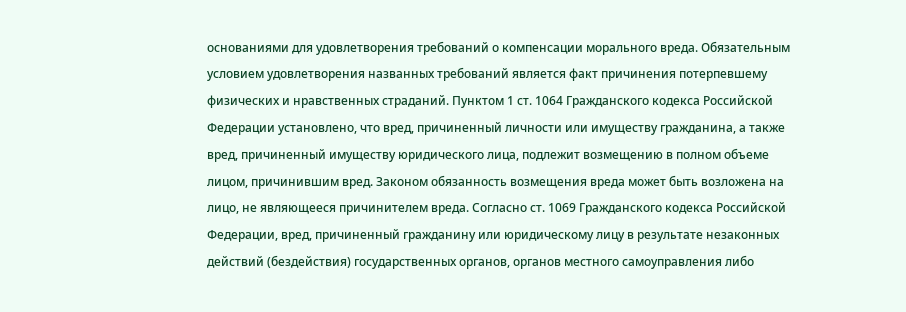основаниями для удовлетворения требований о компенсации морального вреда. Обязательным условием удовлетворения названных требований является факт причинения потерпевшему физических и нравственных страданий. Пунктом 1 ст. 1064 Гражданского кодекса Российской Федерации установлено, что вред, причиненный личности или имуществу гражданина, а также вред, причиненный имуществу юридического лица, подлежит возмещению в полном объеме лицом, причинившим вред. Законом обязанность возмещения вреда может быть возложена на лицо, не являющееся причинителем вреда. Согласно ст. 1069 Гражданского кодекса Российской Федерации, вред, причиненный гражданину или юридическому лицу в результате незаконных действий (бездействия) государственных органов, органов местного самоуправления либо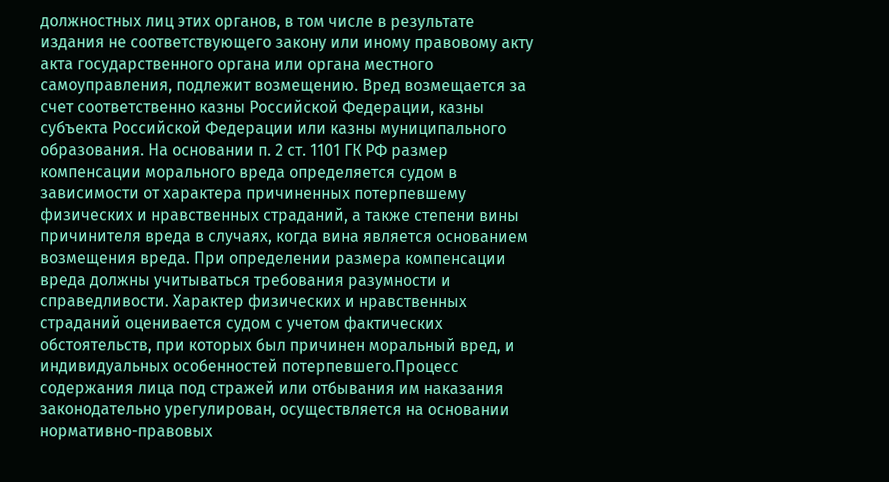должностных лиц этих органов, в том числе в результате издания не соответствующего закону или иному правовому акту акта государственного органа или органа местного самоуправления, подлежит возмещению. Вред возмещается за счет соответственно казны Российской Федерации, казны субъекта Российской Федерации или казны муниципального образования. На основании п. 2 ст. 1101 ГК РФ размер компенсации морального вреда определяется судом в зависимости от характера причиненных потерпевшему физических и нравственных страданий, а также степени вины причинителя вреда в случаях, когда вина является основанием возмещения вреда. При определении размера компенсации вреда должны учитываться требования разумности и справедливости. Характер физических и нравственных страданий оценивается судом с учетом фактических обстоятельств, при которых был причинен моральный вред, и индивидуальных особенностей потерпевшего.Процесс содержания лица под стражей или отбывания им наказания законодательно урегулирован, осуществляется на основании нормативно-правовых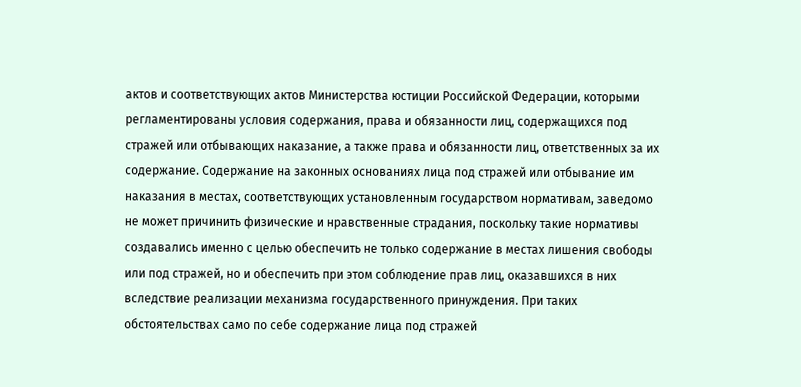актов и соответствующих актов Министерства юстиции Российской Федерации, которыми регламентированы условия содержания, права и обязанности лиц, содержащихся под стражей или отбывающих наказание, а также права и обязанности лиц, ответственных за их содержание. Содержание на законных основаниях лица под стражей или отбывание им наказания в местах, соответствующих установленным государством нормативам, заведомо не может причинить физические и нравственные страдания, поскольку такие нормативы создавались именно с целью обеспечить не только содержание в местах лишения свободы или под стражей, но и обеспечить при этом соблюдение прав лиц, оказавшихся в них вследствие реализации механизма государственного принуждения. При таких обстоятельствах само по себе содержание лица под стражей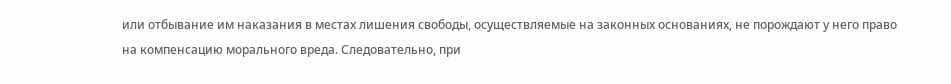или отбывание им наказания в местах лишения свободы, осуществляемые на законных основаниях, не порождают у него право на компенсацию морального вреда. Следовательно, при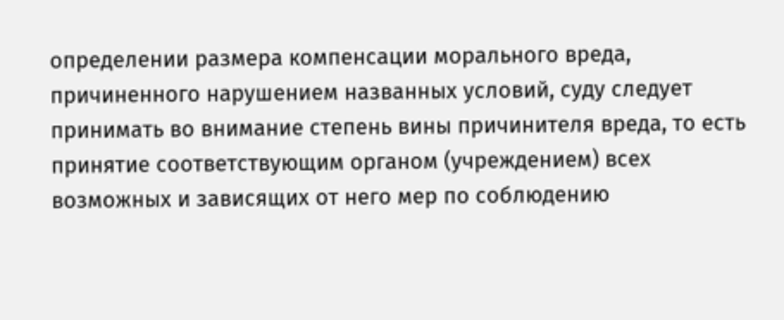определении размера компенсации морального вреда, причиненного нарушением названных условий, суду следует принимать во внимание степень вины причинителя вреда, то есть принятие соответствующим органом (учреждением) всех возможных и зависящих от него мер по соблюдению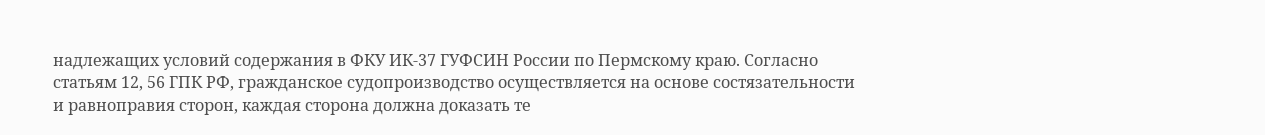надлежащих условий содержания в ФКУ ИК-37 ГУФСИН России по Пермскому краю. Согласно статьям 12, 56 ГПК РФ, гражданское судопроизводство осуществляется на основе состязательности и равноправия сторон, каждая сторона должна доказать те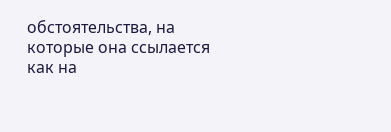обстоятельства, на которые она ссылается как на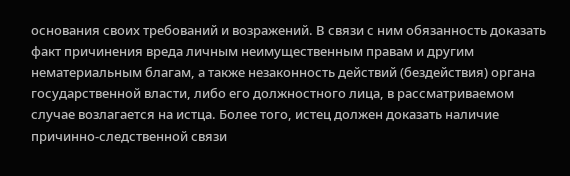основания своих требований и возражений. В связи с ним обязанность доказать факт причинения вреда личным неимущественным правам и другим нематериальным благам, а также незаконность действий (бездействия) органа государственной власти, либо его должностного лица, в рассматриваемом случае возлагается на истца. Более того, истец должен доказать наличие причинно-следственной связи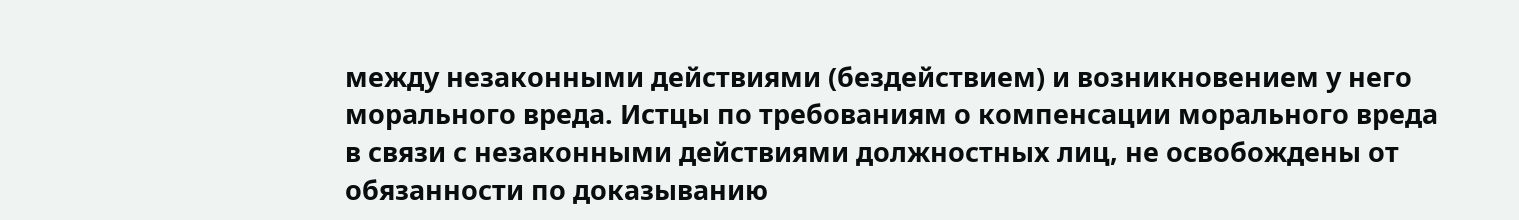между незаконными действиями (бездействием) и возникновением у него морального вреда. Истцы по требованиям о компенсации морального вреда в связи с незаконными действиями должностных лиц, не освобождены от обязанности по доказыванию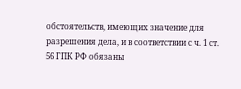обстоятельств, имеющих значение для разрешения дела, и в соответствии с ч. 1 ст. 56 ГПК РФ обязаны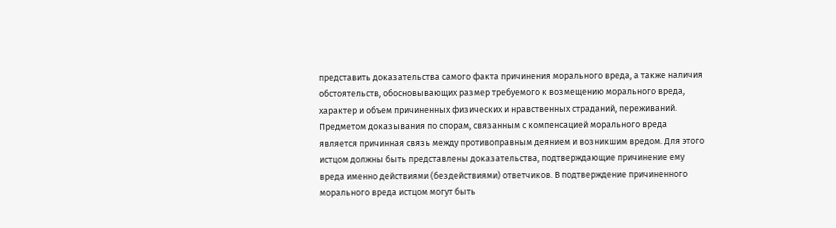представить доказательства самого факта причинения морального вреда, а также наличия обстоятельств, обосновывающих размер требуемого к возмещению морального вреда, характер и объем причиненных физических и нравственных страданий, переживаний. Предметом доказывания по спорам, связанным с компенсацией морального вреда является причинная связь между противоправным деянием и возникшим вредом. Для этого истцом должны быть представлены доказательства, подтверждающие причинение ему вреда именно действиями (бездействиями) ответчиков. В подтверждение причиненного морального вреда истцом могут быть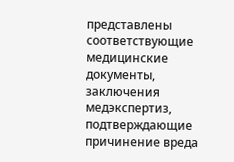представлены соответствующие медицинские документы, заключения медэкспертиз, подтверждающие причинение вреда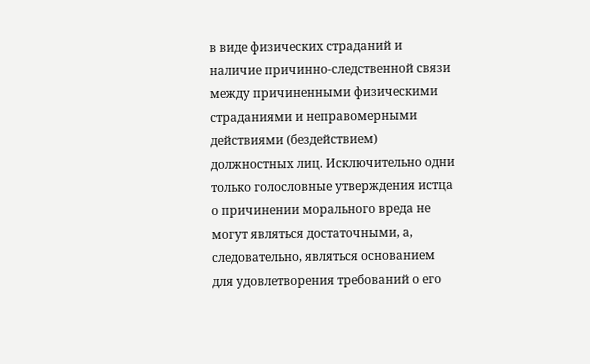в виде физических страданий и наличие причинно-следственной связи между причиненными физическими страданиями и неправомерными действиями (бездействием) должностных лиц. Исключительно одни только голословные утверждения истца о причинении морального вреда не могут являться достаточными, а, следовательно, являться основанием для удовлетворения требований о его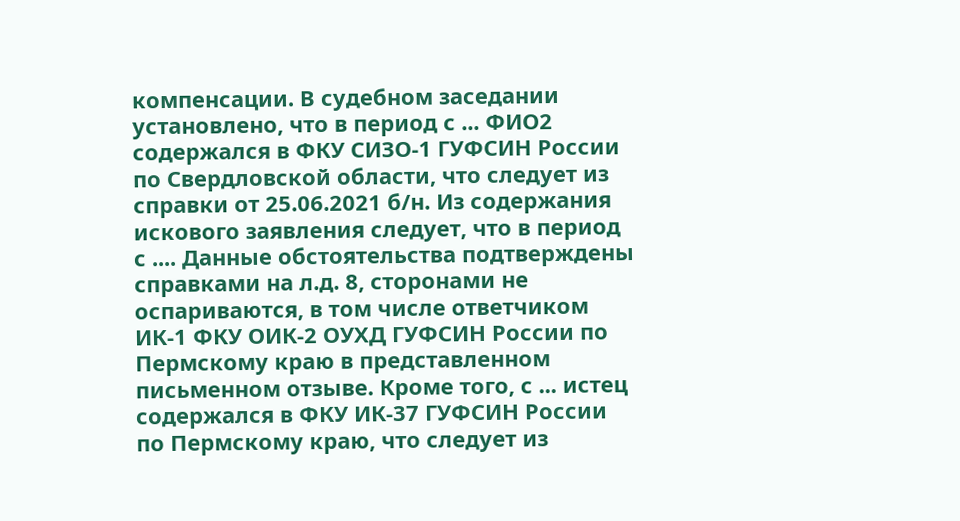компенсации. В судебном заседании установлено, что в период с ... ФИО2 содержался в ФКУ СИЗО-1 ГУФСИН России по Свердловской области, что следует из справки от 25.06.2021 б/н. Из содержания искового заявления следует, что в период с .... Данные обстоятельства подтверждены справками на л.д. 8, сторонами не оспариваются, в том числе ответчиком ИК-1 ФКУ ОИК-2 ОУХД ГУФСИН России по Пермскому краю в представленном письменном отзыве. Кроме того, с ... истец содержался в ФКУ ИК-37 ГУФСИН России по Пермскому краю, что следует из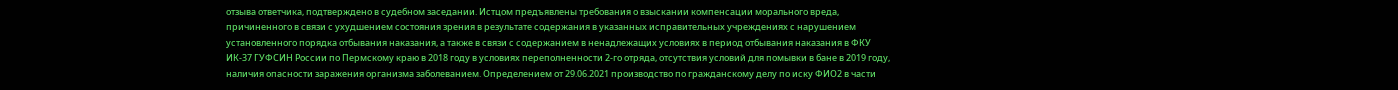отзыва ответчика, подтверждено в судебном заседании. Истцом предъявлены требования о взыскании компенсации морального вреда, причиненного в связи с ухудшением состояния зрения в результате содержания в указанных исправительных учреждениях с нарушением установленного порядка отбывания наказания, а также в связи с содержанием в ненадлежащих условиях в период отбывания наказания в ФКУ ИК-37 ГУФСИН России по Пермскому краю в 2018 году в условиях переполненности 2-го отряда, отсутствия условий для помывки в бане в 2019 году, наличия опасности заражения организма заболеванием. Определением от 29.06.2021 производство по гражданскому делу по иску ФИО2 в части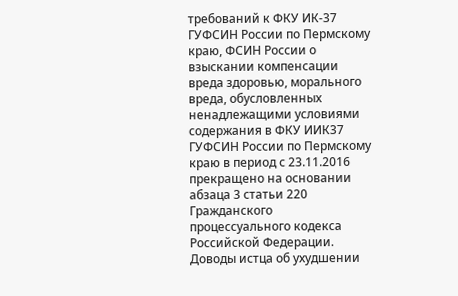требований к ФКУ ИК-37 ГУФСИН России по Пермскому краю, ФСИН России о взыскании компенсации вреда здоровью, морального вреда, обусловленных ненадлежащими условиями содержания в ФКУ ИИК37 ГУФСИН России по Пермскому краю в период с 23.11.2016 прекращено на основании абзаца 3 статьи 220 Гражданского процессуального кодекса Российской Федерации. Доводы истца об ухудшении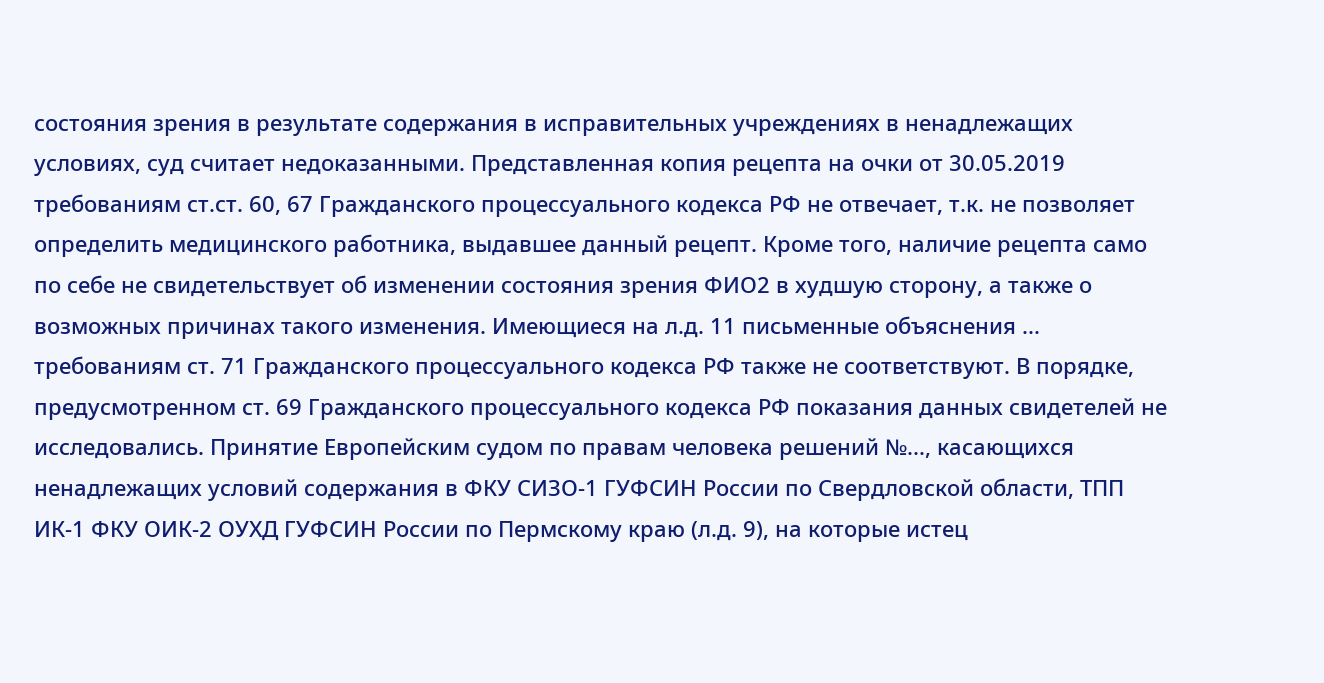состояния зрения в результате содержания в исправительных учреждениях в ненадлежащих условиях, суд считает недоказанными. Представленная копия рецепта на очки от 30.05.2019 требованиям ст.ст. 60, 67 Гражданского процессуального кодекса РФ не отвечает, т.к. не позволяет определить медицинского работника, выдавшее данный рецепт. Кроме того, наличие рецепта само по себе не свидетельствует об изменении состояния зрения ФИО2 в худшую сторону, а также о возможных причинах такого изменения. Имеющиеся на л.д. 11 письменные объяснения ... требованиям ст. 71 Гражданского процессуального кодекса РФ также не соответствуют. В порядке, предусмотренном ст. 69 Гражданского процессуального кодекса РФ показания данных свидетелей не исследовались. Принятие Европейским судом по правам человека решений №..., касающихся ненадлежащих условий содержания в ФКУ СИЗО-1 ГУФСИН России по Свердловской области, ТПП ИК-1 ФКУ ОИК-2 ОУХД ГУФСИН России по Пермскому краю (л.д. 9), на которые истец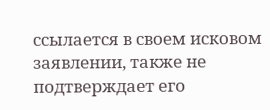ссылается в своем исковом заявлении, также не подтверждает его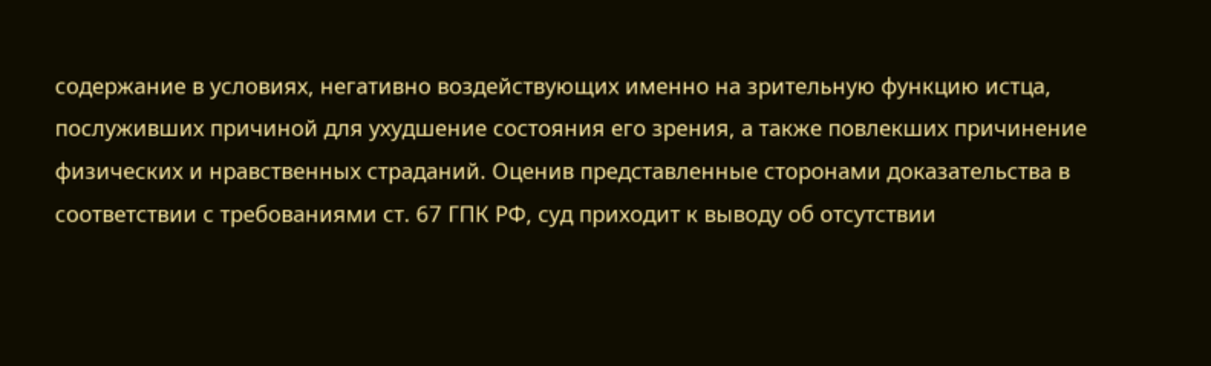содержание в условиях, негативно воздействующих именно на зрительную функцию истца, послуживших причиной для ухудшение состояния его зрения, а также повлекших причинение физических и нравственных страданий. Оценив представленные сторонами доказательства в соответствии с требованиями ст. 67 ГПК РФ, суд приходит к выводу об отсутствии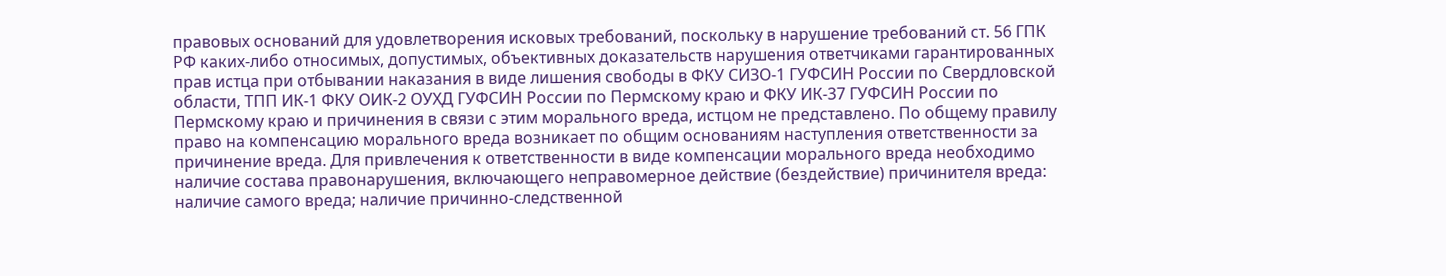правовых оснований для удовлетворения исковых требований, поскольку в нарушение требований ст. 56 ГПК РФ каких-либо относимых, допустимых, объективных доказательств нарушения ответчиками гарантированных прав истца при отбывании наказания в виде лишения свободы в ФКУ СИЗО-1 ГУФСИН России по Свердловской области, ТПП ИК-1 ФКУ ОИК-2 ОУХД ГУФСИН России по Пермскому краю и ФКУ ИК-37 ГУФСИН России по Пермскому краю и причинения в связи с этим морального вреда, истцом не представлено. По общему правилу право на компенсацию морального вреда возникает по общим основаниям наступления ответственности за причинение вреда. Для привлечения к ответственности в виде компенсации морального вреда необходимо наличие состава правонарушения, включающего неправомерное действие (бездействие) причинителя вреда: наличие самого вреда; наличие причинно-следственной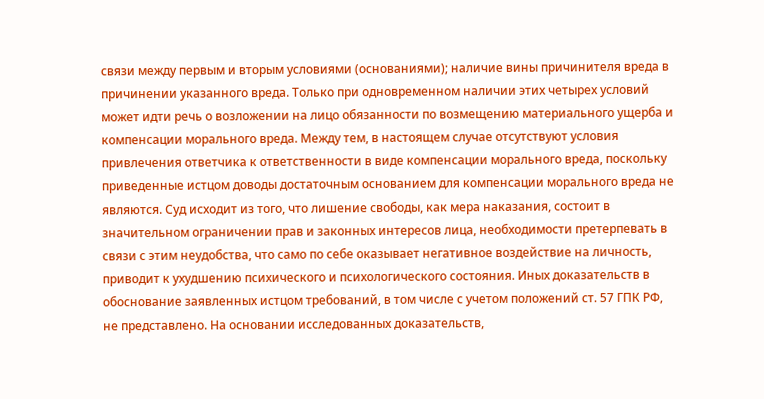связи между первым и вторым условиями (основаниями); наличие вины причинителя вреда в причинении указанного вреда. Только при одновременном наличии этих четырех условий может идти речь о возложении на лицо обязанности по возмещению материального ущерба и компенсации морального вреда. Между тем, в настоящем случае отсутствуют условия привлечения ответчика к ответственности в виде компенсации морального вреда, поскольку приведенные истцом доводы достаточным основанием для компенсации морального вреда не являются. Суд исходит из того, что лишение свободы, как мера наказания, состоит в значительном ограничении прав и законных интересов лица, необходимости претерпевать в связи с этим неудобства, что само по себе оказывает негативное воздействие на личность, приводит к ухудшению психического и психологического состояния. Иных доказательств в обоснование заявленных истцом требований, в том числе с учетом положений ст. 57 ГПК РФ, не представлено. На основании исследованных доказательств,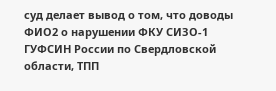суд делает вывод о том, что доводы ФИО2 о нарушении ФКУ СИЗО-1 ГУФСИН России по Свердловской области, ТПП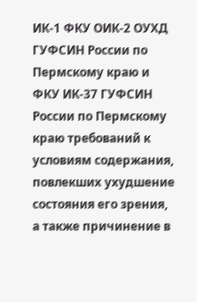ИК-1 ФКУ ОИК-2 ОУХД ГУФСИН России по Пермскому краю и ФКУ ИК-37 ГУФСИН России по Пермскому краю требований к условиям содержания, повлекших ухудшение состояния его зрения, а также причинение в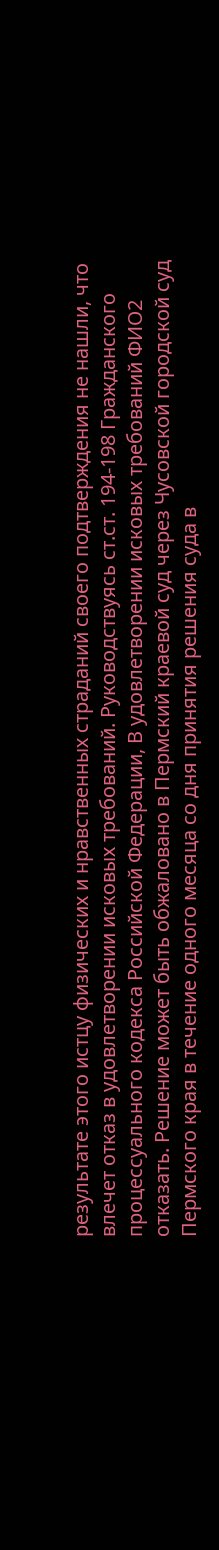результате этого истцу физических и нравственных страданий своего подтверждения не нашли, что влечет отказ в удовлетворении исковых требований. Руководствуясь ст.ст. 194-198 Гражданского процессуального кодекса Российской Федерации, В удовлетворении исковых требований ФИО2 отказать. Решение может быть обжаловано в Пермский краевой суд через Чусовской городской суд Пермского края в течение одного месяца со дня принятия решения суда в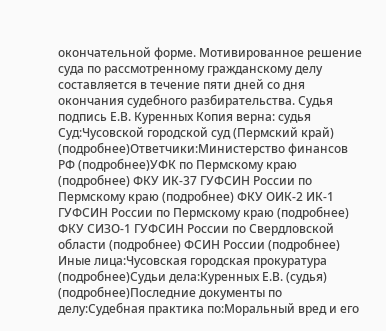окончательной форме. Мотивированное решение суда по рассмотренному гражданскому делу составляется в течение пяти дней со дня окончания судебного разбирательства. Судья подпись Е.В. Куренных Копия верна: судья Суд:Чусовской городской суд (Пермский край) (подробнее)Ответчики:Министерство финансов РФ (подробнее)УФК по Пермскому краю (подробнее) ФКУ ИК-37 ГУФСИН России по Пермскому краю (подробнее) ФКУ ОИК-2 ИК-1 ГУФСИН России по Пермскому краю (подробнее) ФКУ СИЗО-1 ГУФСИН России по Свердловской области (подробнее) ФСИН России (подробнее) Иные лица:Чусовская городская прокуратура (подробнее)Судьи дела:Куренных Е.В. (судья) (подробнее)Последние документы по делу:Судебная практика по:Моральный вред и его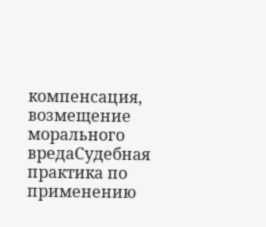компенсация, возмещение морального вредаСудебная практика по применению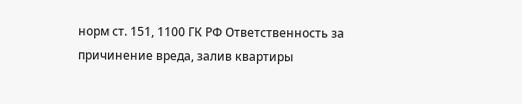норм ст. 151, 1100 ГК РФ Ответственность за причинение вреда, залив квартиры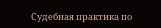Судебная практика по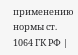применению нормы ст. 1064 ГК РФ |